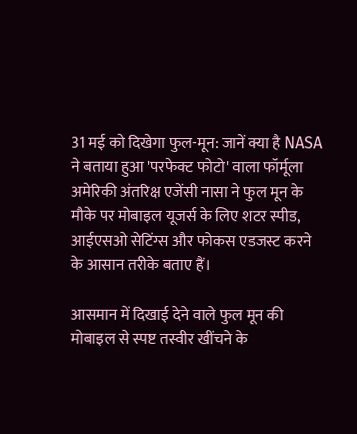31 मई को दिखेगा फुल-मून: जानें क्या है NASA ने बताया हुआ 'परफेक्ट फोटो' वाला फॉर्मूला
अमेरिकी अंतरिक्ष एजेंसी नासा ने फुल मून के मौके पर मोबाइल यूजर्स के लिए शटर स्पीड, आईएसओ सेटिंग्स और फोकस एडजस्ट करने के आसान तरीके बताए हैं।

आसमान में दिखाई देने वाले फुल मून की मोबाइल से स्पष्ट तस्वीर खींचने के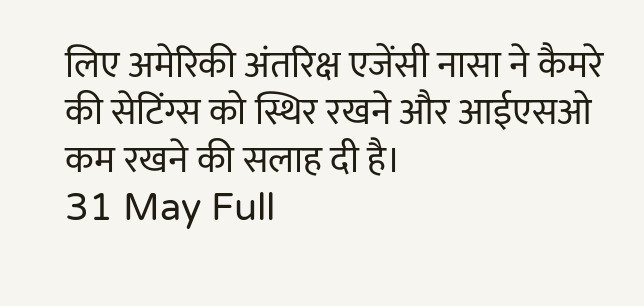लिए अमेरिकी अंतरिक्ष एजेंसी नासा ने कैमरे की सेटिंग्स को स्थिर रखने और आईएसओ कम रखने की सलाह दी है।
31 May Full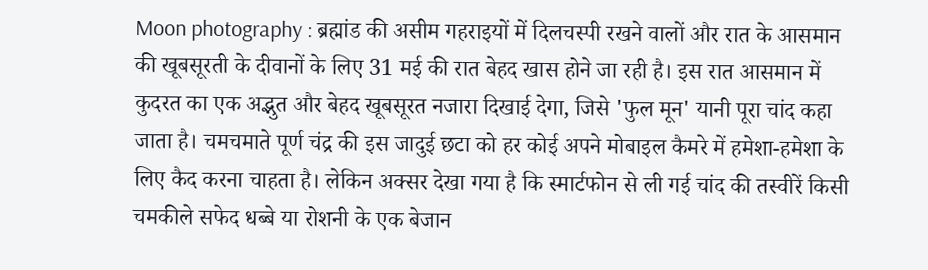Moon photography : ब्रह्मांड की असीम गहराइयों में दिलचस्पी रखने वालों और रात के आसमान की खूबसूरती के दीवानों के लिए 31 मई की रात बेहद खास होने जा रही है। इस रात आसमान में कुदरत का एक अद्भुत और बेहद खूबसूरत नजारा दिखाई देगा, जिसे 'फुल मून' यानी पूरा चांद कहा जाता है। चमचमाते पूर्ण चंद्र की इस जादुई छटा को हर कोई अपने मोबाइल कैमरे में हमेशा-हमेशा के लिए कैद करना चाहता है। लेकिन अक्सर देखा गया है कि स्मार्टफोन से ली गई चांद की तस्वीरें किसी चमकीले सफेद धब्बे या रोशनी के एक बेजान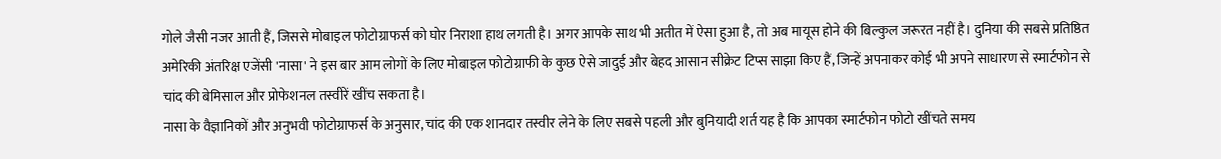गोले जैसी नजर आती हैं, जिससे मोबाइल फोटोग्राफर्स को घोर निराशा हाथ लगती है। अगर आपके साथ भी अतीत में ऐसा हुआ है, तो अब मायूस होने की बिल्कुल जरूरत नहीं है। दुनिया की सबसे प्रतिष्ठित अमेरिकी अंतरिक्ष एजेंसी 'नासा' ने इस बार आम लोगों के लिए मोबाइल फोटोग्राफी के कुछ ऐसे जादुई और बेहद आसान सीक्रेट टिप्स साझा किए हैं, जिन्हें अपनाकर कोई भी अपने साधारण से स्मार्टफोन से चांद की बेमिसाल और प्रोफेशनल तस्वीरें खींच सकता है।
नासा के वैज्ञानिकों और अनुभवी फोटोग्राफर्स के अनुसार, चांद की एक शानदार तस्वीर लेने के लिए सबसे पहली और बुनियादी शर्त यह है कि आपका स्मार्टफोन फोटो खींचते समय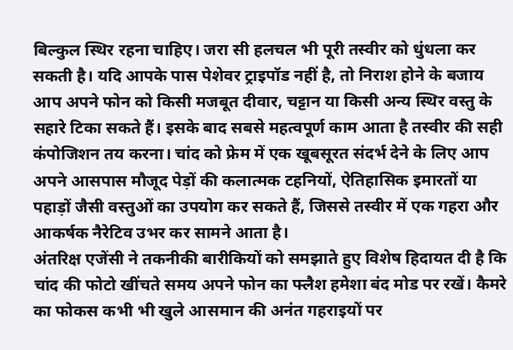बिल्कुल स्थिर रहना चाहिए। जरा सी हलचल भी पूरी तस्वीर को धुंधला कर सकती है। यदि आपके पास पेशेवर ट्राइपॉड नहीं है, तो निराश होने के बजाय आप अपने फोन को किसी मजबूत दीवार, चट्टान या किसी अन्य स्थिर वस्तु के सहारे टिका सकते हैं। इसके बाद सबसे महत्वपूर्ण काम आता है तस्वीर की सही कंपोजिशन तय करना। चांद को फ्रेम में एक खूबसूरत संदर्भ देने के लिए आप अपने आसपास मौजूद पेड़ों की कलात्मक टहनियों, ऐतिहासिक इमारतों या पहाड़ों जैसी वस्तुओं का उपयोग कर सकते हैं, जिससे तस्वीर में एक गहरा और आकर्षक नैरेटिव उभर कर सामने आता है।
अंतरिक्ष एजेंसी ने तकनीकी बारीकियों को समझाते हुए विशेष हिदायत दी है कि चांद की फोटो खींचते समय अपने फोन का फ्लैश हमेशा बंद मोड पर रखें। कैमरे का फोकस कभी भी खुले आसमान की अनंत गहराइयों पर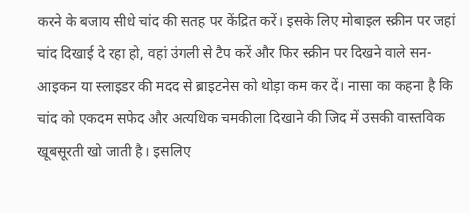करने के बजाय सीधे चांद की सतह पर केंद्रित करें। इसके लिए मोबाइल स्क्रीन पर जहां चांद दिखाई दे रहा हो, वहां उंगली से टैप करें और फिर स्क्रीन पर दिखने वाले सन-आइकन या स्लाइडर की मदद से ब्राइटनेस को थोड़ा कम कर दें। नासा का कहना है कि चांद को एकदम सफेद और अत्यधिक चमकीला दिखाने की जिद में उसकी वास्तविक खूबसूरती खो जाती है। इसलिए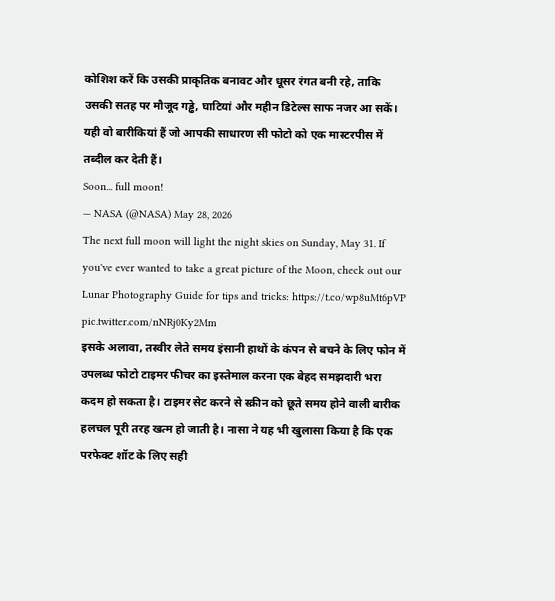कोशिश करें कि उसकी प्राकृतिक बनावट और धूसर रंगत बनी रहे, ताकि उसकी सतह पर मौजूद गड्ढे, घाटियां और महीन डिटेल्स साफ नजर आ सकें। यही वो बारीकियां हैं जो आपकी साधारण सी फोटो को एक मास्टरपीस में तब्दील कर देती हैं।
Soon... full moon!
— NASA (@NASA) May 28, 2026
The next full moon will light the night skies on Sunday, May 31. If you've ever wanted to take a great picture of the Moon, check out our Lunar Photography Guide for tips and tricks: https://t.co/wp8uMt6pVP pic.twitter.com/nNRj0Ky2Mm
इसके अलावा, तस्वीर लेते समय इंसानी हाथों के कंपन से बचने के लिए फोन में उपलब्ध फोटो टाइमर फीचर का इस्तेमाल करना एक बेहद समझदारी भरा कदम हो सकता है। टाइमर सेट करने से स्क्रीन को छूते समय होने वाली बारीक हलचल पूरी तरह खत्म हो जाती है। नासा ने यह भी खुलासा किया है कि एक परफेक्ट शॉट के लिए सही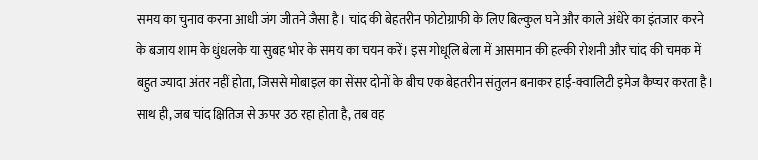समय का चुनाव करना आधी जंग जीतने जैसा है। चांद की बेहतरीन फोटोग्राफी के लिए बिल्कुल घने और काले अंधेरे का इंतजार करने के बजाय शाम के धुंधलके या सुबह भोर के समय का चयन करें। इस गोधूलि बेला में आसमान की हल्की रोशनी और चांद की चमक में बहुत ज्यादा अंतर नहीं होता, जिससे मोबाइल का सेंसर दोनों के बीच एक बेहतरीन संतुलन बनाकर हाई-क्वालिटी इमेज कैप्चर करता है। साथ ही, जब चांद क्षितिज से ऊपर उठ रहा होता है, तब वह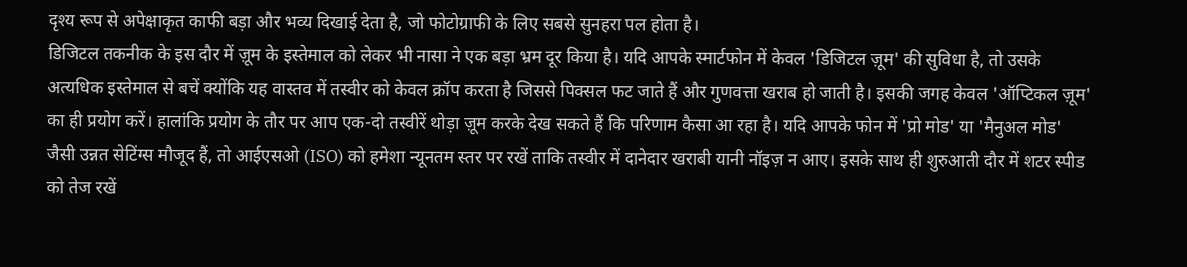दृश्य रूप से अपेक्षाकृत काफी बड़ा और भव्य दिखाई देता है, जो फोटोग्राफी के लिए सबसे सुनहरा पल होता है।
डिजिटल तकनीक के इस दौर में ज़ूम के इस्तेमाल को लेकर भी नासा ने एक बड़ा भ्रम दूर किया है। यदि आपके स्मार्टफोन में केवल 'डिजिटल ज़ूम' की सुविधा है, तो उसके अत्यधिक इस्तेमाल से बचें क्योंकि यह वास्तव में तस्वीर को केवल क्रॉप करता है जिससे पिक्सल फट जाते हैं और गुणवत्ता खराब हो जाती है। इसकी जगह केवल 'ऑप्टिकल ज़ूम' का ही प्रयोग करें। हालांकि प्रयोग के तौर पर आप एक-दो तस्वीरें थोड़ा ज़ूम करके देख सकते हैं कि परिणाम कैसा आ रहा है। यदि आपके फोन में 'प्रो मोड' या 'मैनुअल मोड' जैसी उन्नत सेटिंग्स मौजूद हैं, तो आईएसओ (ISO) को हमेशा न्यूनतम स्तर पर रखें ताकि तस्वीर में दानेदार खराबी यानी नॉइज़ न आए। इसके साथ ही शुरुआती दौर में शटर स्पीड को तेज रखें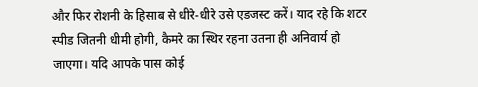और फिर रोशनी के हिसाब से धीरे-धीरे उसे एडजस्ट करें। याद रहे कि शटर स्पीड जितनी धीमी होगी, कैमरे का स्थिर रहना उतना ही अनिवार्य हो जाएगा। यदि आपके पास कोई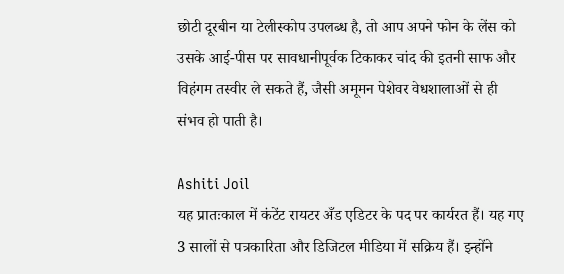छोटी दूरबीन या टेलीस्कोप उपलब्ध है, तो आप अपने फोन के लेंस को उसके आई-पीस पर सावधानीपूर्वक टिकाकर चांद की इतनी साफ और विहंगम तस्वीर ले सकते हैं, जैसी अमूमन पेशेवर वेधशालाओं से ही संभव हो पाती है।

Ashiti Joil
यह प्रातःकाल में कंटेंट रायटर अँड एडिटर के पद पर कार्यरत हैं। यह गए 3 सालों से पत्रकारिता और डिजिटल मीडिया में सक्रिय हैं। इन्होंने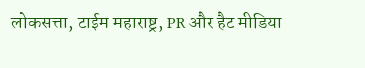लोकसत्ता, टाईम महाराष्ट्र, PR और हैट मीडिया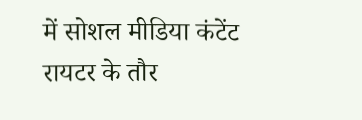में सोशल मीडिया कंटेंट रायटर के तौर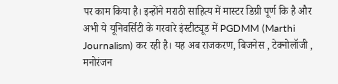पर काम किया है। इन्होंने मराठी साहित्य में मास्टर डिग्री पूर्ण कि है और अभी ये यूनिवर्सिटी के गरवारे इंस्टीट्यूड में PGDMM (Marthi Journalism) कर रही है। यह अब राजकरण, बिजनेस , टेक्नोलॉजी , मनोरंजन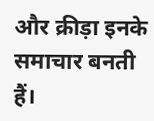और क्रीड़ा इनके समाचार बनती हैं।